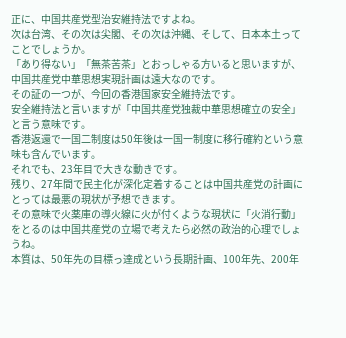正に、中国共産党型治安維持法ですよね。
次は台湾、その次は尖閣、その次は沖縄、そして、日本本土ってことでしょうか。
「あり得ない」「無茶苦茶」とおっしゃる方いると思いますが、中国共産党中華思想実現計画は遠大なのです。
その証の一つが、今回の香港国家安全維持法です。
安全維持法と言いますが「中国共産党独裁中華思想確立の安全」と言う意味です。
香港返還で一国二制度は50年後は一国一制度に移行確約という意味も含んでいます。
それでも、23年目で大きな動きです。
残り、27年間で民主化が深化定着することは中国共産党の計画にとっては最悪の現状が予想できます。
その意味で火薬庫の導火線に火が付くような現状に「火消行動」をとるのは中国共産党の立場で考えたら必然の政治的心理でしょうね。
本質は、50年先の目標っ達成という長期計画、100年先、200年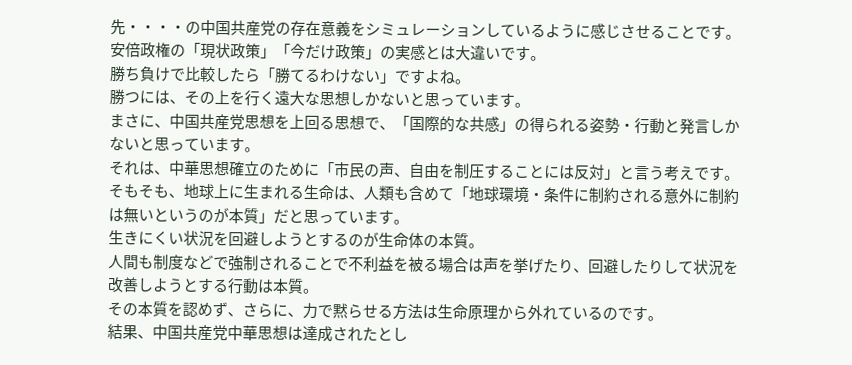先・・・・の中国共産党の存在意義をシミュレーションしているように感じさせることです。
安倍政権の「現状政策」「今だけ政策」の実感とは大違いです。
勝ち負けで比較したら「勝てるわけない」ですよね。
勝つには、その上を行く遠大な思想しかないと思っています。
まさに、中国共産党思想を上回る思想で、「国際的な共感」の得られる姿勢・行動と発言しかないと思っています。
それは、中華思想確立のために「市民の声、自由を制圧することには反対」と言う考えです。
そもそも、地球上に生まれる生命は、人類も含めて「地球環境・条件に制約される意外に制約は無いというのが本質」だと思っています。
生きにくい状況を回避しようとするのが生命体の本質。
人間も制度などで強制されることで不利益を被る場合は声を挙げたり、回避したりして状況を改善しようとする行動は本質。
その本質を認めず、さらに、力で黙らせる方法は生命原理から外れているのです。
結果、中国共産党中華思想は達成されたとし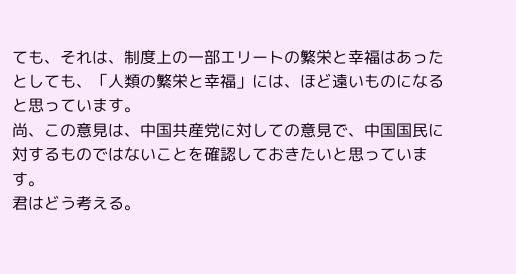ても、それは、制度上の一部エリートの繁栄と幸福はあったとしても、「人類の繁栄と幸福」には、ほど遠いものになると思っています。
尚、この意見は、中国共産党に対しての意見で、中国国民に対するものではないことを確認しておきたいと思っています。
君はどう考える。